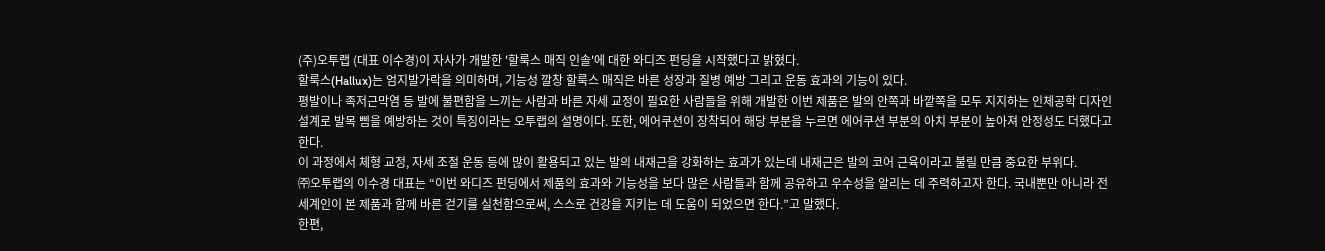(주)오투랩 (대표 이수경)이 자사가 개발한 '할룩스 매직 인솔'에 대한 와디즈 펀딩을 시작했다고 밝혔다.
할룩스(Hallux)는 엄지발가락을 의미하며, 기능성 깔창 할룩스 매직은 바른 성장과 질병 예방 그리고 운동 효과의 기능이 있다.
평발이나 족저근막염 등 발에 불편함을 느끼는 사람과 바른 자세 교정이 필요한 사람들을 위해 개발한 이번 제품은 발의 안쪽과 바깥쪽을 모두 지지하는 인체공학 디자인 설계로 발목 삠을 예방하는 것이 특징이라는 오투랩의 설명이다. 또한, 에어쿠션이 장착되어 해당 부분을 누르면 에어쿠션 부분의 아치 부분이 높아져 안정성도 더했다고 한다.
이 과정에서 체형 교정, 자세 조절 운동 등에 많이 활용되고 있는 발의 내재근을 강화하는 효과가 있는데 내재근은 발의 코어 근육이라고 불릴 만큼 중요한 부위다.
㈜오투랩의 이수경 대표는 “이번 와디즈 펀딩에서 제품의 효과와 기능성을 보다 많은 사람들과 함께 공유하고 우수성을 알리는 데 주력하고자 한다. 국내뿐만 아니라 전 세계인이 본 제품과 함께 바른 걷기를 실천함으로써, 스스로 건강을 지키는 데 도움이 되었으면 한다.”고 말했다.
한편,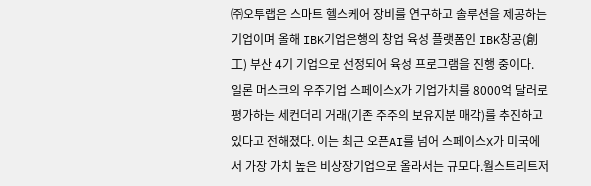㈜오투랩은 스마트 헬스케어 장비를 연구하고 솔루션을 제공하는 기업이며 올해 IBK기업은행의 창업 육성 플랫폼인 IBK창공(創工) 부산 4기 기업으로 선정되어 육성 프로그램을 진행 중이다.
일론 머스크의 우주기업 스페이스X가 기업가치를 8000억 달러로 평가하는 세컨더리 거래(기존 주주의 보유지분 매각)를 추진하고 있다고 전해졌다. 이는 최근 오픈AI를 넘어 스페이스X가 미국에서 가장 가치 높은 비상장기업으로 올라서는 규모다.월스트리트저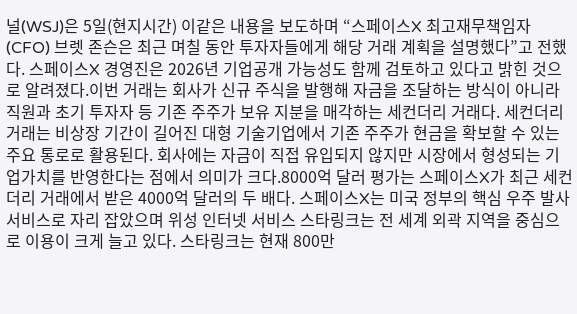널(WSJ)은 5일(현지시간) 이같은 내용을 보도하며 “스페이스X 최고재무책임자(CFO) 브렛 존슨은 최근 며칠 동안 투자자들에게 해당 거래 계획을 설명했다”고 전했다. 스페이스X 경영진은 2026년 기업공개 가능성도 함께 검토하고 있다고 밝힌 것으로 알려졌다.이번 거래는 회사가 신규 주식을 발행해 자금을 조달하는 방식이 아니라 직원과 초기 투자자 등 기존 주주가 보유 지분을 매각하는 세컨더리 거래다. 세컨더리 거래는 비상장 기간이 길어진 대형 기술기업에서 기존 주주가 현금을 확보할 수 있는 주요 통로로 활용된다. 회사에는 자금이 직접 유입되지 않지만 시장에서 형성되는 기업가치를 반영한다는 점에서 의미가 크다.8000억 달러 평가는 스페이스X가 최근 세컨더리 거래에서 받은 4000억 달러의 두 배다. 스페이스X는 미국 정부의 핵심 우주 발사 서비스로 자리 잡았으며 위성 인터넷 서비스 스타링크는 전 세계 외곽 지역을 중심으로 이용이 크게 늘고 있다. 스타링크는 현재 800만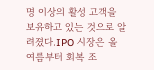명 이상의 활성 고객을 보유하고 있는 것으로 알려졌다.IPO 시장은 올여름부터 회복 조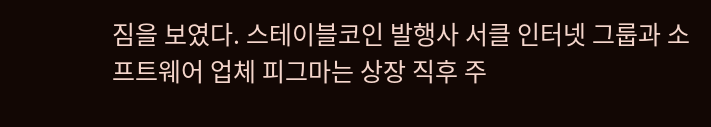짐을 보였다. 스테이블코인 발행사 서클 인터넷 그룹과 소프트웨어 업체 피그마는 상장 직후 주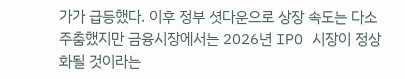가가 급등했다. 이후 정부 셧다운으로 상장 속도는 다소 주춤했지만 금융시장에서는 2026년 IPO 시장이 정상화될 것이라는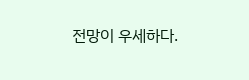전망이 우세하다.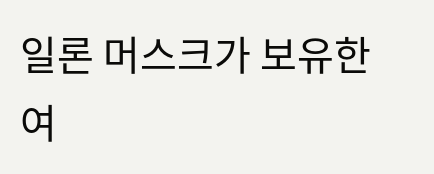일론 머스크가 보유한 여